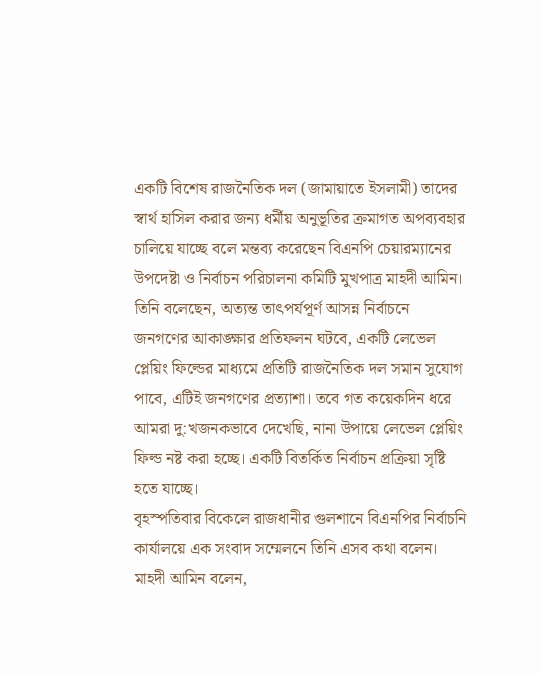একটি বিশেষ রাজনৈতিক দল (জামায়াতে ইসলামী) তাদের স্বার্থ হাসিল করার জন্য ধর্মীয় অনুভূতির ক্রমাগত অপব্যবহার চালিয়ে যাচ্ছে বলে মন্তব্য করেছেন বিএনপি চেয়ারম্যানের উপদেষ্টা ও নির্বাচন পরিচালনা কমিটি মুখপাত্র মাহদী আমিন।
তিনি বলেছেন, অত্যন্ত তাৎপর্যপূর্ণ আসন্ন নির্বাচনে জনগণের আকাঙ্ক্ষার প্রতিফলন ঘটবে, একটি লেভেল প্লেয়িং ফিল্ডের মাধ্যমে প্রতিটি রাজনৈতিক দল সমান সুযোগ পাবে, এটিই জনগণের প্রত্যাশা। তবে গত কয়েকদিন ধরে আমরা দু:খজনকভাবে দেখেছি, নানা উপায়ে লেভেল প্লেয়িং ফিল্ড নষ্ট করা হচ্ছে। একটি বিতর্কিত নির্বাচন প্রক্রিয়া সৃষ্টি হতে যাচ্ছে।
বৃহস্পতিবার বিকেলে রাজধানীর গুলশানে বিএনপির নির্বাচনি কার্যালয়ে এক সংবাদ সম্মেলনে তিনি এসব কথা বলেন।
মাহদী আমিন বলেন,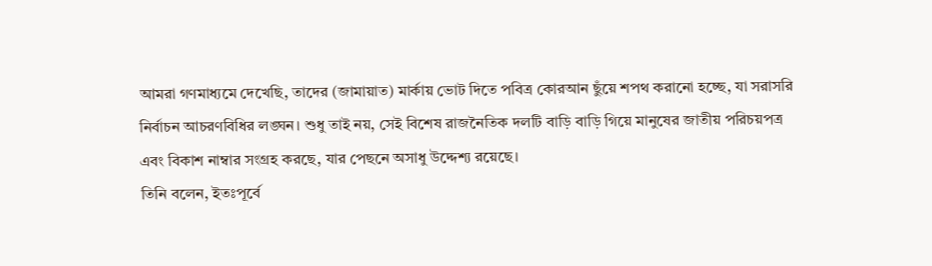আমরা গণমাধ্যমে দেখেছি, তাদের (জামায়াত) মার্কায় ভোট দিতে পবিত্র কোরআন ছুঁয়ে শপথ করানো হচ্ছে, যা সরাসরি নির্বাচন আচরণবিধির লঙ্ঘন। শুধু তাই নয়, সেই বিশেষ রাজনৈতিক দলটি বাড়ি বাড়ি গিয়ে মানুষের জাতীয় পরিচয়পত্র এবং বিকাশ নাম্বার সংগ্রহ করছে, যার পেছনে অসাধু উদ্দেশ্য রয়েছে।
তিনি বলেন, ইতঃপূর্বে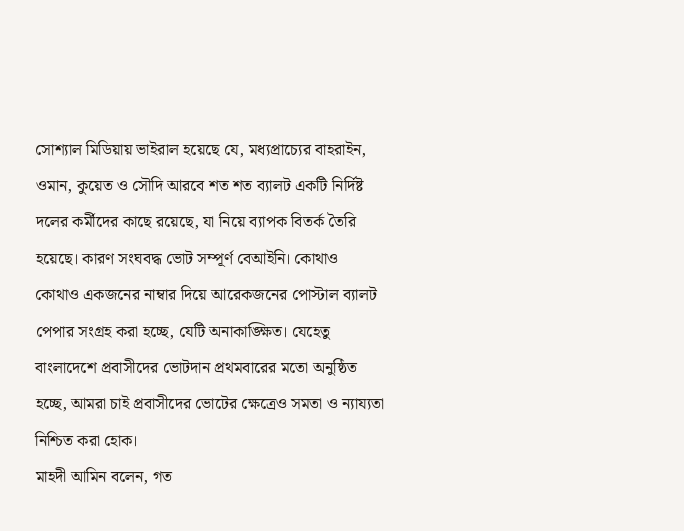সোশ্যাল মিডিয়ায় ভাইরাল হয়েছে যে, মধ্যপ্রাচ্যের বাহরাইন, ওমান, কুয়েত ও সৌদি আরবে শত শত ব্যালট একটি নির্দিষ্ট দলের কর্মীদের কাছে রয়েছে, যা নিয়ে ব্যাপক বিতর্ক তৈরি হয়েছে। কারণ সংঘবদ্ধ ভোট সম্পূর্ণ বেআইনি। কোথাও কোথাও একজনের নাম্বার দিয়ে আরেকজনের পোস্টাল ব্যালট পেপার সংগ্রহ করা হচ্ছে, যেটি অনাকাঙ্ক্ষিত। যেহেতু বাংলাদেশে প্রবাসীদের ভোটদান প্রথমবারের মতো অনুষ্ঠিত হচ্ছে, আমরা চাই প্রবাসীদের ভোটের ক্ষেত্রেও সমতা ও ন্যায্যতা নিশ্চিত করা হোক।
মাহদী আমিন বলেন, গত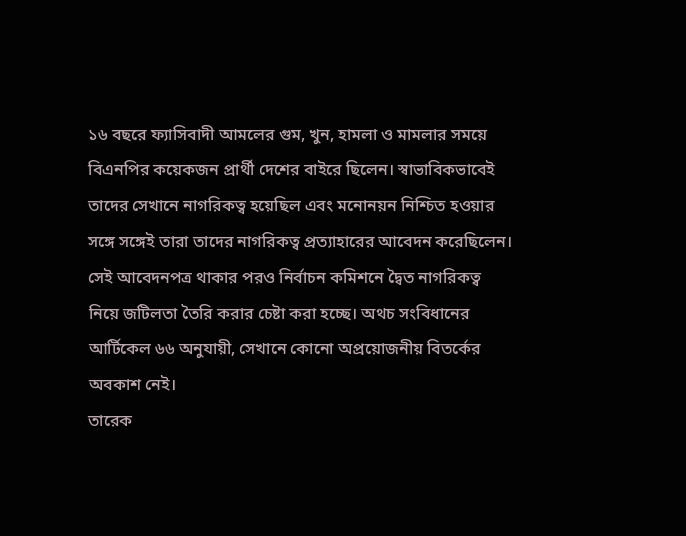১৬ বছরে ফ্যাসিবাদী আমলের গুম, খুন, হামলা ও মামলার সময়ে বিএনপির কয়েকজন প্রার্থী দেশের বাইরে ছিলেন। স্বাভাবিকভাবেই তাদের সেখানে নাগরিকত্ব হয়েছিল এবং মনোনয়ন নিশ্চিত হওয়ার সঙ্গে সঙ্গেই তারা তাদের নাগরিকত্ব প্রত্যাহারের আবেদন করেছিলেন। সেই আবেদনপত্র থাকার পরও নির্বাচন কমিশনে দ্বৈত নাগরিকত্ব নিয়ে জটিলতা তৈরি করার চেষ্টা করা হচ্ছে। অথচ সংবিধানের আর্টিকেল ৬৬ অনুযায়ী, সেখানে কোনো অপ্রয়োজনীয় বিতর্কের অবকাশ নেই।
তারেক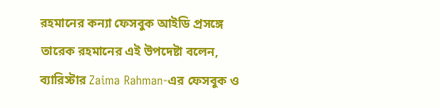রহমানের কন্যা ফেসবুক আইডি প্রসঙ্গে তারেক রহমানের এই উপদেষ্টা বলেন, ব্যারিস্টার Zaima Rahman-এর ফেসবুক ও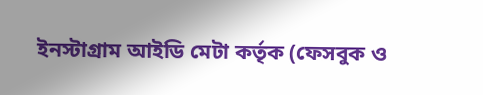ইনস্টাগ্রাম আইডি মেটা কর্তৃক (ফেসবুক ও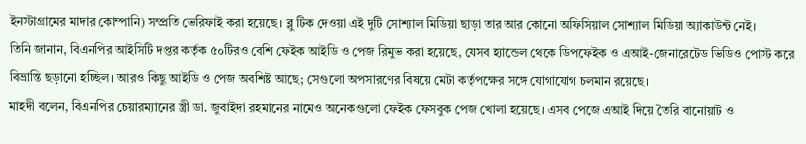ইনস্টাগ্রামের মাদার কোম্পানি) সম্প্রতি ভেরিফাই করা হয়েছে। ব্লু টিক দেওয়া এই দুটি সোশ্যাল মিডিয়া ছাড়া তার আর কোনো অফিসিয়াল সোশ্যাল মিডিয়া অ্যাকাউন্ট নেই।
তিনি জানান, বিএনপির আইসিটি দপ্তর কর্তৃক ৫০টিরও বেশি ফেইক আইডি ও পেজ রিমুভ করা হয়েছে, যেসব হ্যান্ডেল থেকে ডিপফেইক ও এআই-জেনারেটেড ভিডিও পোস্ট করে বিভ্রান্তি ছড়ানো হচ্ছিল। আরও কিছু আইডি ও পেজ অবশিষ্ট আছে; সেগুলো অপসারণের বিষয়ে মেটা কর্তৃপক্ষের সঙ্গে যোগাযোগ চলমান রয়েছে।
মাহদী বলেন, বিএনপির চেয়ারম্যানের স্ত্রী ডা. জুবাইদা রহমানের নামেও অনেকগুলো ফেইক ফেসবুক পেজ খোলা হয়েছে। এসব পেজে এআই দিয়ে তৈরি বানোয়াট ও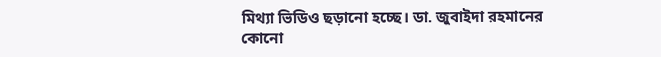মিথ্যা ভিডিও ছড়ানো হচ্ছে। ডা. জুবাইদা রহমানের কোনো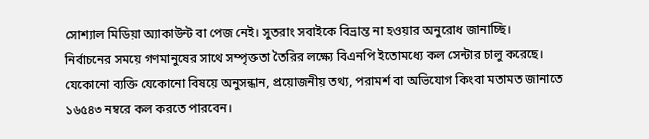সোশ্যাল মিডিয়া অ্যাকাউন্ট বা পেজ নেই। সুতরাং সবাইকে বিভ্রান্ত না হওয়ার অনুরোধ জানাচ্ছি।
নির্বাচনের সময়ে গণমানুষের সাথে সম্পৃক্ততা তৈরির লক্ষ্যে বিএনপি ইতোমধ্যে কল সেন্টার চালু করেছে। যেকোনো ব্যক্তি যেকোনো বিষয়ে অনুসন্ধান, প্রয়োজনীয় তথ্য, পরামর্শ বা অভিযোগ কিংবা মতামত জানাতে ১৬৫৪৩ নম্বরে কল করতে পারবেন।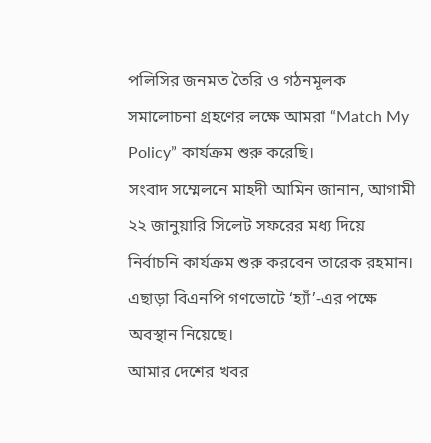পলিসির জনমত তৈরি ও গঠনমূলক সমালোচনা গ্রহণের লক্ষে আমরা “Match My Policy” কার্যক্রম শুরু করেছি।
সংবাদ সম্মেলনে মাহদী আমিন জানান, আগামী ২২ জানুয়ারি সিলেট সফরের মধ্য দিয়ে নির্বাচনি কার্যক্রম শুরু করবেন তারেক রহমান। এছাড়া বিএনপি গণভোটে ‘হ্যাঁ’-এর পক্ষে অবস্থান নিয়েছে।
আমার দেশের খবর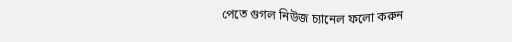পেতে গুগল নিউজ চ্যানেল ফলো করুন